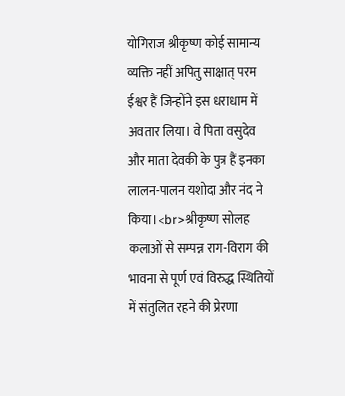योगिराज श्रीकृष्ण कोई सामान्य व्यक्ति नहीं अपितु साक्षात् परम ईश्वर हैं जिन्होंने इस धराधाम में अवतार लिया। वे पिता वसुदेव और माता देवकी के पुत्र हैं इनका लालन-पालन यशोदा और नंद ने किया।<br>श्रीकृष्ण सोलह कलाओं से सम्पन्न राग-विराग की भावना से पूर्ण एवं विरुद्ध स्थितियों में संतुलित रहने की प्रेरणा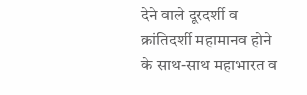देने वाले दूरदर्शी व क्रांतिदर्शी महामानव होने के साथ-साथ महाभारत व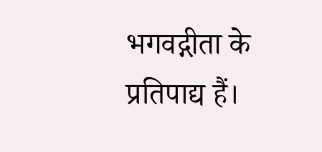भगवद्गीता के प्रतिपाद्य हैं।